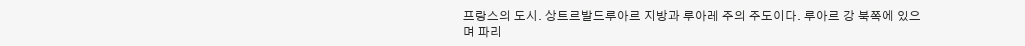프랑스의 도시. 상트르발드루아르 지방과 루아레 주의 주도이다. 루아르 강 북쪽에 있으며 파리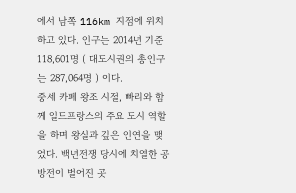에서 남쪽 116km 지점에 위치하고 있다. 인구는 2014년 기준 118,601명 ( 대도시권의 총인구는 287,064명 ) 이다.
중세 카페 왕조 시절, 빠리와 함께 일드프랑스의 주요 도시 역할을 하며 왕실과 깊은 인연을 맺었다. 백년전쟁 당시에 치열한 공방전이 벌어진 곳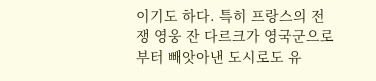이기도 하다. 특히 프랑스의 전쟁 영웅 잔 다르크가 영국군으로부터 빼앗아낸 도시로도 유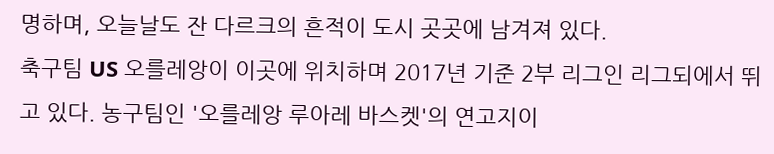명하며, 오늘날도 잔 다르크의 흔적이 도시 곳곳에 남겨져 있다.
축구팀 US 오를레앙이 이곳에 위치하며 2017년 기준 2부 리그인 리그되에서 뛰고 있다. 농구팀인 '오를레앙 루아레 바스켓'의 연고지이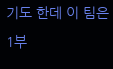기도 한데 이 팀은 1부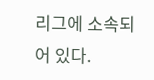리그에 소속되어 있다.